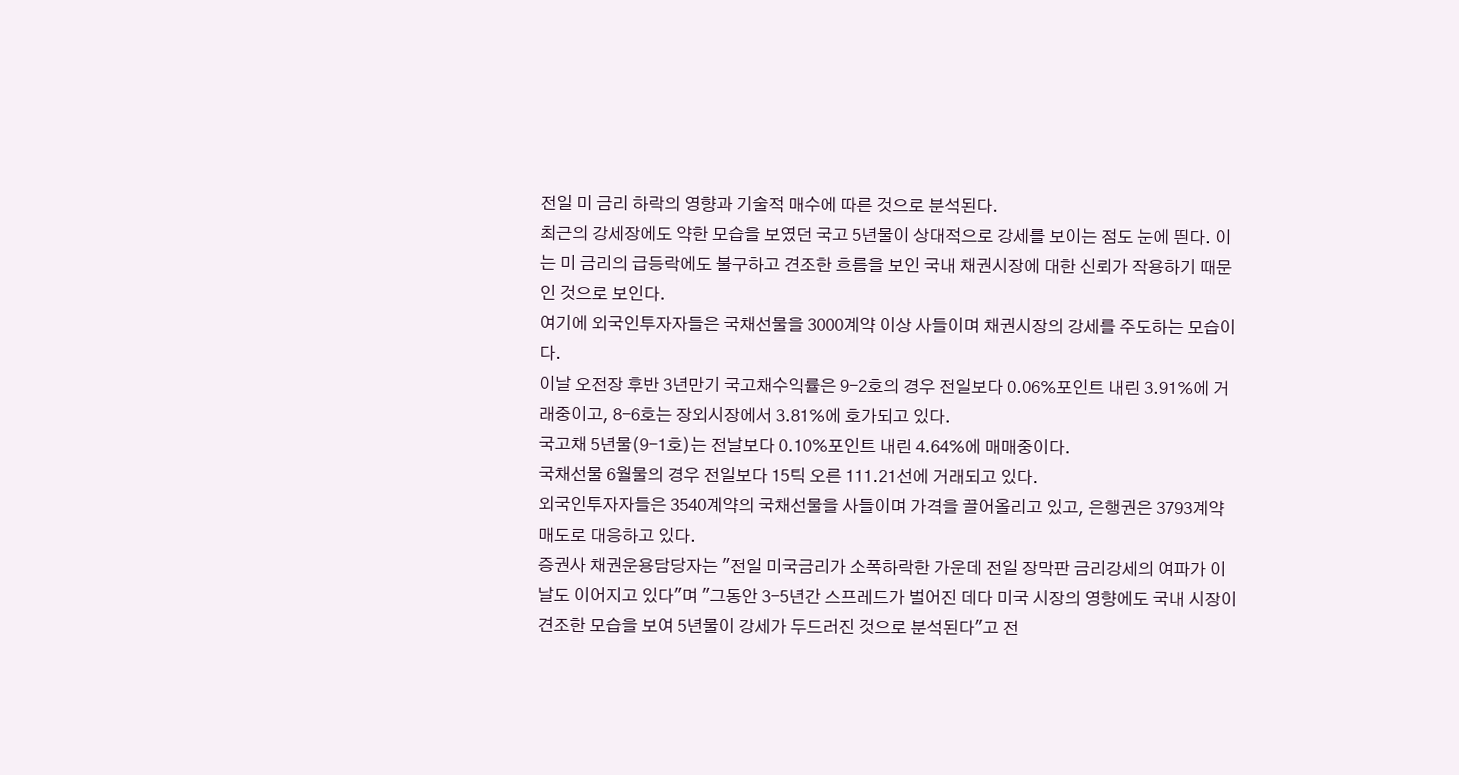전일 미 금리 하락의 영향과 기술적 매수에 따른 것으로 분석된다.
최근의 강세장에도 약한 모습을 보였던 국고 5년물이 상대적으로 강세를 보이는 점도 눈에 띈다. 이는 미 금리의 급등락에도 불구하고 견조한 흐름을 보인 국내 채권시장에 대한 신뢰가 작용하기 때문인 것으로 보인다.
여기에 외국인투자자들은 국채선물을 3000계약 이상 사들이며 채권시장의 강세를 주도하는 모습이다.
이날 오전장 후반 3년만기 국고채수익률은 9-2호의 경우 전일보다 0.06%포인트 내린 3.91%에 거래중이고, 8-6호는 장외시장에서 3.81%에 호가되고 있다.
국고채 5년물(9-1호)는 전날보다 0.10%포인트 내린 4.64%에 매매중이다.
국채선물 6월물의 경우 전일보다 15틱 오른 111.21선에 거래되고 있다.
외국인투자자들은 3540계약의 국채선물을 사들이며 가격을 끌어올리고 있고, 은행권은 3793계약 매도로 대응하고 있다.
증권사 채권운용담당자는 "전일 미국금리가 소폭하락한 가운데 전일 장막판 금리강세의 여파가 이날도 이어지고 있다"며 "그동안 3-5년간 스프레드가 벌어진 데다 미국 시장의 영향에도 국내 시장이 견조한 모습을 보여 5년물이 강세가 두드러진 것으로 분석된다"고 전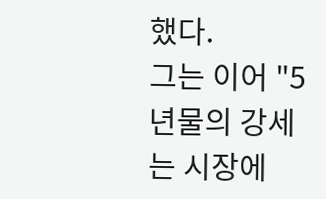했다.
그는 이어 "5년물의 강세는 시장에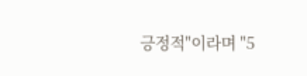긍정적"이라며 "5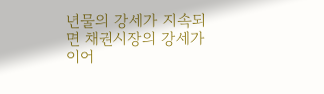년물의 강세가 지속되면 채권시장의 강세가 이어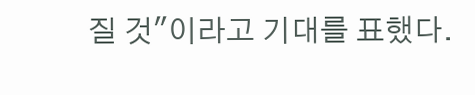질 것"이라고 기대를 표했다.